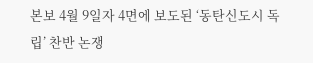본보 4월 9일자 4면에 보도된 ‘동탄신도시 독립’ 찬반 논쟁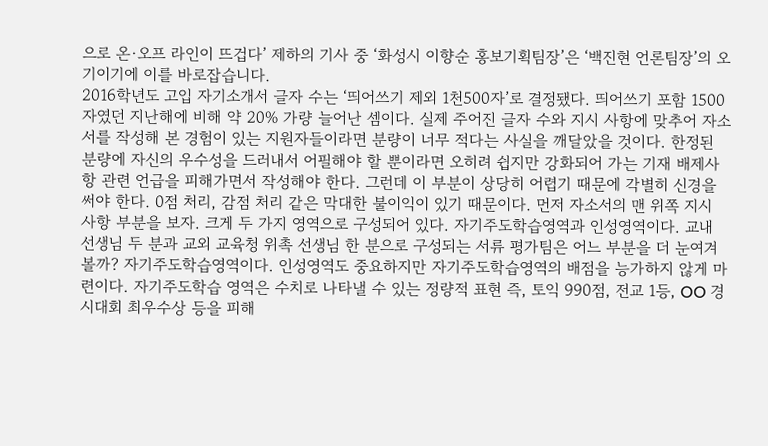으로 온·오프 라인이 뜨겁다’ 제하의 기사 중 ‘화성시 이향순 홍보기획팀장’은 ‘백진현 언론팀장’의 오기이기에 이를 바로잡습니다.
2016학년도 고입 자기소개서 글자 수는 ‘띄어쓰기 제외 1천500자’로 결정됐다. 띄어쓰기 포함 1500자였던 지난해에 비해 약 20% 가량 늘어난 셈이다. 실제 주어진 글자 수와 지시 사항에 맞추어 자소서를 작성해 본 경험이 있는 지원자들이라면 분량이 너무 적다는 사실을 깨달았을 것이다. 한정된 분량에 자신의 우수성을 드러내서 어필해야 할 뿐이라면 오히려 쉽지만 강화되어 가는 기재 배제사항 관련 언급을 피해가면서 작성해야 한다. 그런데 이 부분이 상당히 어렵기 때문에 각별히 신경을 써야 한다. 0점 처리, 감점 처리 같은 막대한 불이익이 있기 때문이다. 먼저 자소서의 맨 위쪽 지시 사항 부분을 보자. 크게 두 가지 영역으로 구성되어 있다. 자기주도학습영역과 인성영역이다. 교내 선생님 두 분과 교외 교육청 위촉 선생님 한 분으로 구성되는 서류 평가팀은 어느 부분을 더 눈여겨볼까? 자기주도학습영역이다. 인성영역도 중요하지만 자기주도학습영역의 배점을 능가하지 않게 마련이다. 자기주도학습 영역은 수치로 나타낼 수 있는 정량적 표현 즉, 토익 990점, 전교 1등, OO 경시대회 최우수상 등을 피해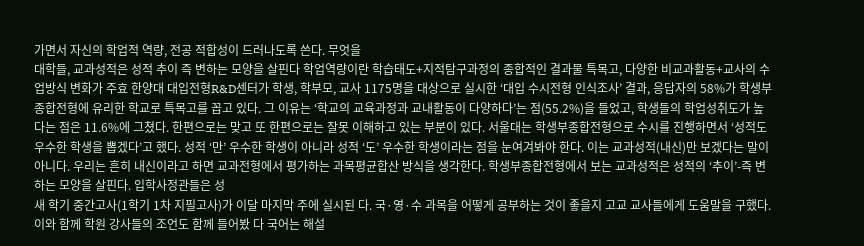가면서 자신의 학업적 역량, 전공 적합성이 드러나도록 쓴다. 무엇을
대학들, 교과성적은 성적 추이 즉 변하는 모양을 살핀다 학업역량이란 학습태도+지적탐구과정의 종합적인 결과물 특목고, 다양한 비교과활동+교사의 수업방식 변화가 주효 한양대 대입전형R&D센터가 학생, 학부모, 교사 1175명을 대상으로 실시한 ‘대입 수시전형 인식조사’ 결과, 응답자의 58%가 학생부종합전형에 유리한 학교로 특목고를 꼽고 있다. 그 이유는 ‘학교의 교육과정과 교내활동이 다양하다’는 점(55.2%)을 들었고, 학생들의 학업성취도가 높다는 점은 11.6%에 그쳤다. 한편으로는 맞고 또 한편으로는 잘못 이해하고 있는 부분이 있다. 서울대는 학생부종합전형으로 수시를 진행하면서 ‘성적도 우수한 학생을 뽑겠다’고 했다. 성적 ‘만’ 우수한 학생이 아니라 성적 ‘도’ 우수한 학생이라는 점을 눈여겨봐야 한다. 이는 교과성적(내신)만 보겠다는 말이 아니다. 우리는 흔히 내신이라고 하면 교과전형에서 평가하는 과목평균합산 방식을 생각한다. 학생부종합전형에서 보는 교과성적은 성적의 ‘추이’-즉 변하는 모양을 살핀다. 입학사정관들은 성
새 학기 중간고사(1학기 1차 지필고사)가 이달 마지막 주에 실시된 다. 국·영·수 과목을 어떻게 공부하는 것이 좋을지 고교 교사들에게 도움말을 구했다. 이와 함께 학원 강사들의 조언도 함께 들어봤 다 국어는 해설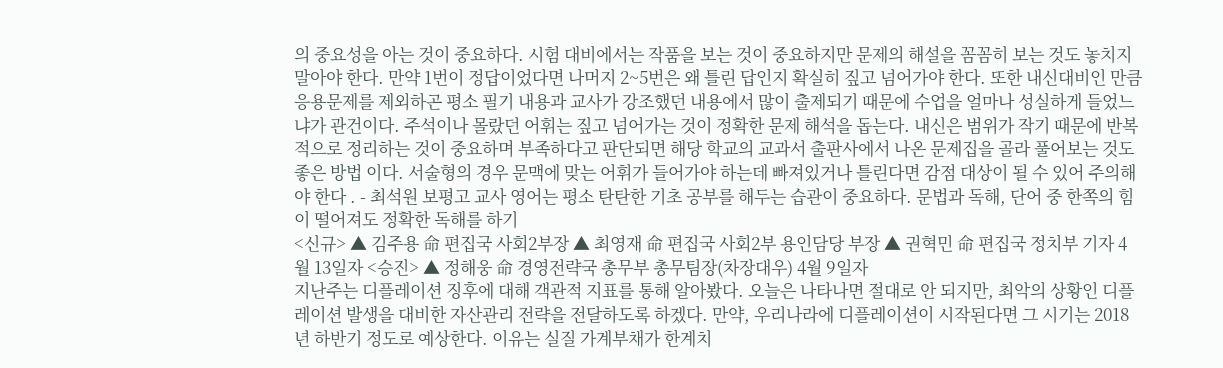의 중요성을 아는 것이 중요하다. 시험 대비에서는 작품을 보는 것이 중요하지만 문제의 해설을 꼼꼼히 보는 것도 놓치지 말아야 한다. 만약 1번이 정답이었다면 나머지 2~5번은 왜 틀린 답인지 확실히 짚고 넘어가야 한다. 또한 내신대비인 만큼 응용문제를 제외하곤 평소 필기 내용과 교사가 강조했던 내용에서 많이 출제되기 때문에 수업을 얼마나 성실하게 들었느냐가 관건이다. 주석이나 몰랐던 어휘는 짚고 넘어가는 것이 정확한 문제 해석을 돕는다. 내신은 범위가 작기 때문에 반복적으로 정리하는 것이 중요하며 부족하다고 판단되면 해당 학교의 교과서 출판사에서 나온 문제집을 골라 풀어보는 것도 좋은 방법 이다. 서술형의 경우 문맥에 맞는 어휘가 들어가야 하는데 빠져있거나 틀린다면 감점 대상이 될 수 있어 주의해야 한다 . - 최석원 보평고 교사 영어는 평소 탄탄한 기초 공부를 해두는 습관이 중요하다. 문법과 독해, 단어 중 한쪽의 힘이 떨어져도 정확한 독해를 하기
<신규> ▲ 김주용 命 편집국 사회2부장 ▲ 최영재 命 편집국 사회2부 용인담당 부장 ▲ 권혁민 命 편집국 정치부 기자 4월 13일자 <승진> ▲ 정해웅 命 경영전략국 총무부 총무팀장(차장대우) 4월 9일자
지난주는 디플레이션 징후에 대해 객관적 지표를 통해 알아봤다. 오늘은 나타나면 절대로 안 되지만, 최악의 상황인 디플레이션 발생을 대비한 자산관리 전략을 전달하도록 하겠다. 만약, 우리나라에 디플레이션이 시작된다면 그 시기는 2018년 하반기 정도로 예상한다. 이유는 실질 가계부채가 한계치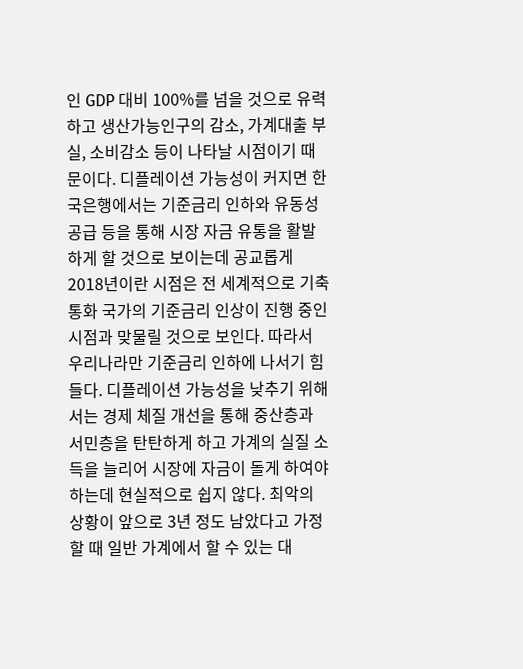인 GDP 대비 100%를 넘을 것으로 유력하고 생산가능인구의 감소, 가계대출 부실, 소비감소 등이 나타날 시점이기 때문이다. 디플레이션 가능성이 커지면 한국은행에서는 기준금리 인하와 유동성 공급 등을 통해 시장 자금 유통을 활발하게 할 것으로 보이는데 공교롭게 2018년이란 시점은 전 세계적으로 기축통화 국가의 기준금리 인상이 진행 중인 시점과 맞물릴 것으로 보인다. 따라서 우리나라만 기준금리 인하에 나서기 힘들다. 디플레이션 가능성을 낮추기 위해서는 경제 체질 개선을 통해 중산층과 서민층을 탄탄하게 하고 가계의 실질 소득을 늘리어 시장에 자금이 돌게 하여야 하는데 현실적으로 쉽지 않다. 최악의 상황이 앞으로 3년 정도 남았다고 가정할 때 일반 가계에서 할 수 있는 대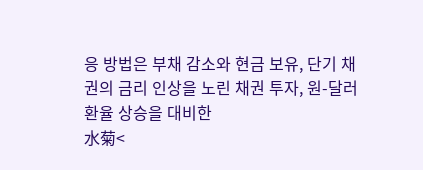응 방법은 부채 감소와 현금 보유, 단기 채권의 금리 인상을 노린 채권 투자, 원-달러 환율 상승을 대비한
水菊<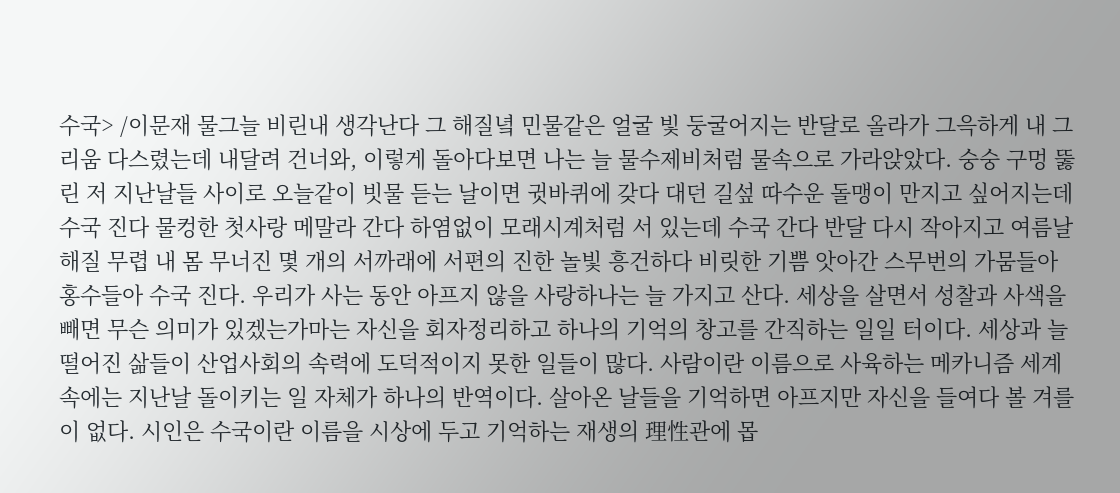수국> /이문재 물그늘 비린내 생각난다 그 해질녘 민물같은 얼굴 빛 둥굴어지는 반달로 올라가 그윽하게 내 그리움 다스렸는데 내달려 건너와, 이렇게 돌아다보면 나는 늘 물수제비처럼 물속으로 가라앉았다. 숭숭 구멍 뚫린 저 지난날들 사이로 오늘같이 빗물 듣는 날이면 귓바퀴에 갖다 대던 길섶 따수운 돌맹이 만지고 싶어지는데 수국 진다 물컹한 첫사랑 메말라 간다 하염없이 모래시계처럼 서 있는데 수국 간다 반달 다시 작아지고 여름날 해질 무렵 내 몸 무너진 몇 개의 서까래에 서편의 진한 놀빛 흥건하다 비릿한 기쁨 앗아간 스무번의 가뭄들아 홍수들아 수국 진다. 우리가 사는 동안 아프지 않을 사랑하나는 늘 가지고 산다. 세상을 살면서 성찰과 사색을 빼면 무슨 의미가 있겠는가마는 자신을 회자정리하고 하나의 기억의 창고를 간직하는 일일 터이다. 세상과 늘 떨어진 삶들이 산업사회의 속력에 도덕적이지 못한 일들이 많다. 사람이란 이름으로 사육하는 메카니즘 세계 속에는 지난날 돌이키는 일 자체가 하나의 반역이다. 살아온 날들을 기억하면 아프지만 자신을 들여다 볼 겨를이 없다. 시인은 수국이란 이름을 시상에 두고 기억하는 재생의 理性관에 몹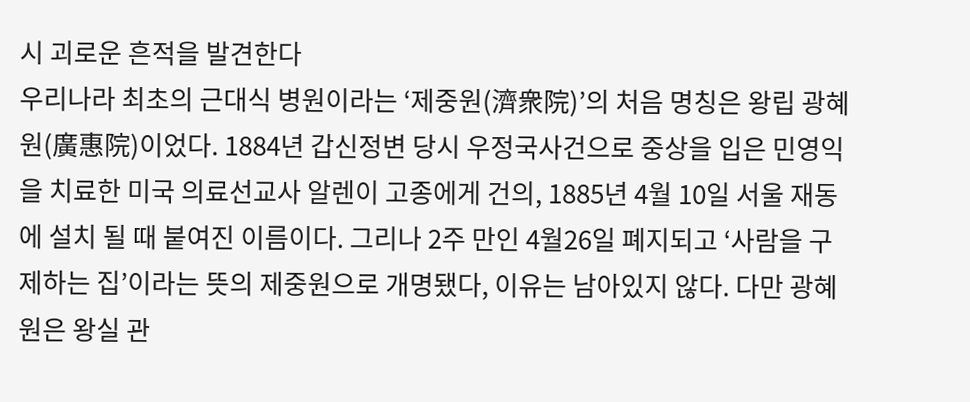시 괴로운 흔적을 발견한다
우리나라 최초의 근대식 병원이라는 ‘제중원(濟衆院)’의 처음 명칭은 왕립 광혜원(廣惠院)이었다. 1884년 갑신정변 당시 우정국사건으로 중상을 입은 민영익을 치료한 미국 의료선교사 알렌이 고종에게 건의, 1885년 4월 10일 서울 재동에 설치 될 때 붙여진 이름이다. 그리나 2주 만인 4월26일 폐지되고 ‘사람을 구제하는 집’이라는 뜻의 제중원으로 개명됐다, 이유는 남아있지 않다. 다만 광혜원은 왕실 관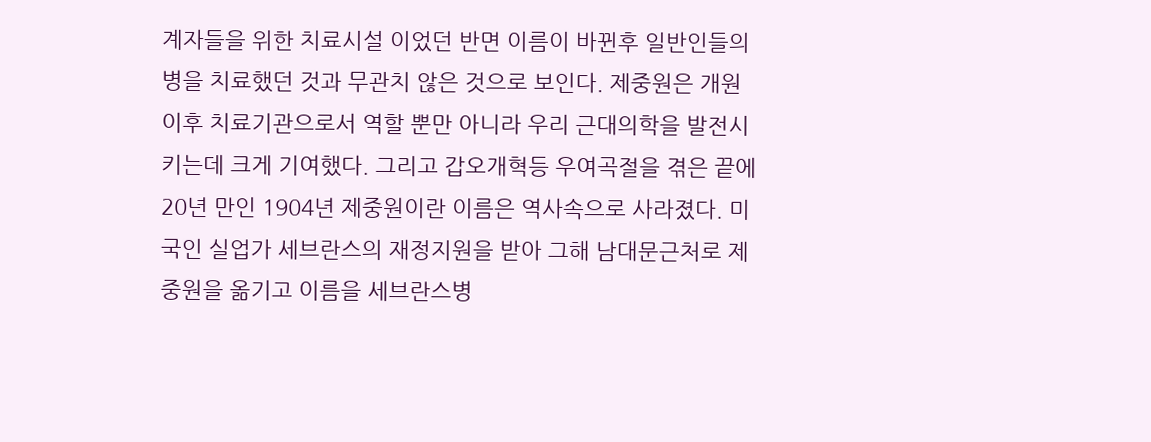계자들을 위한 치료시설 이었던 반면 이름이 바뀐후 일반인들의 병을 치료했던 것과 무관치 않은 것으로 보인다. 제중원은 개원이후 치료기관으로서 역할 뿐만 아니라 우리 근대의학을 발전시키는데 크게 기여했다. 그리고 갑오개혁등 우여곡절을 겪은 끝에 20년 만인 1904년 제중원이란 이름은 역사속으로 사라졌다. 미국인 실업가 세브란스의 재정지원을 받아 그해 남대문근처로 제중원을 옮기고 이름을 세브란스병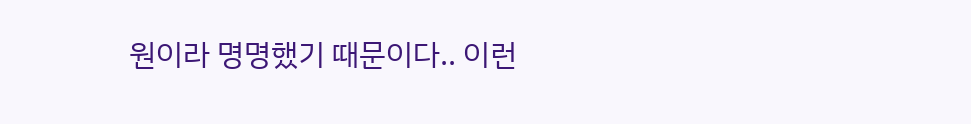원이라 명명했기 때문이다.. 이런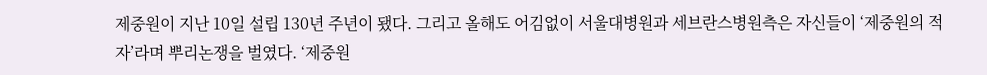제중원이 지난 10일 설립 130년 주년이 됐다. 그리고 올해도 어김없이 서울대병원과 세브란스병원측은 자신들이 ‘제중원의 적자’라며 뿌리논쟁을 벌였다. ‘제중원